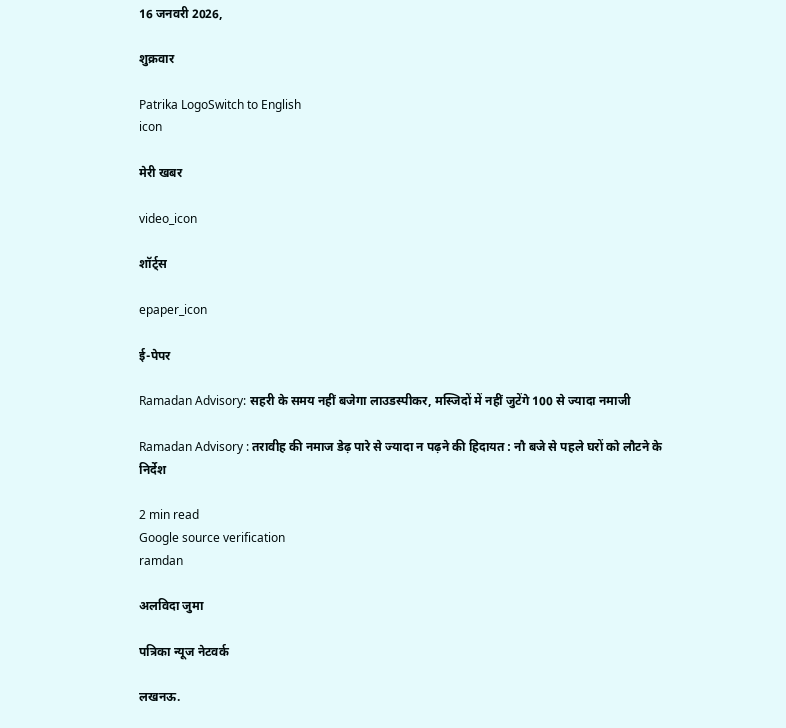16 जनवरी 2026,

शुक्रवार

Patrika LogoSwitch to English
icon

मेरी खबर

video_icon

शॉर्ट्स

epaper_icon

ई-पेपर

Ramadan Advisory: सहरी के समय नहीं बजेगा लाउडस्पीकर, मस्जिदों में नहीं जुटेंगे 100 से ज्यादा नमाजी

Ramadan Advisory : तरावीह की नमाज डेढ़ पारे से ज्यादा न पढ़ने की हिदायत : नौ बजे से पहले घरों को लौटने के निर्देश

2 min read
Google source verification
ramdan

अलविदा जुमा

पत्रिका न्यूज नेटवर्क

लखनऊ.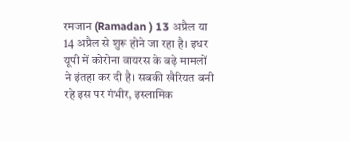रमजान (Ramadan ) 13 अप्रैल या 14 अप्रैल से शुरू होने जा रहा है। इधर यूपी में कोरोना वायरस के बढ़े मामलों ने इंतहा कर दी है। सबकी खैरियत बनी रहे इस पर गंभीर, इस्लामिक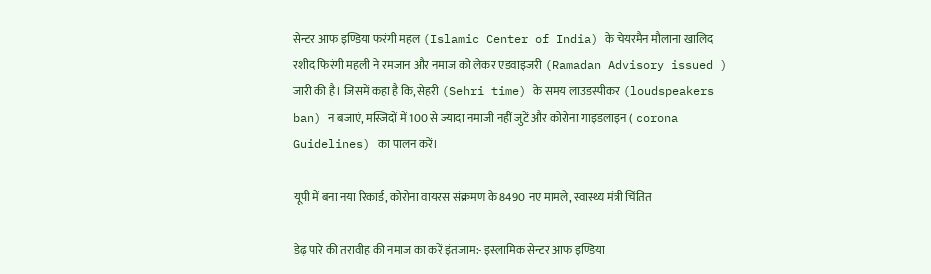सेन्टर आफ इण्डिया फरंगी महल (Islamic Center of India) के चेयरमैन मौलाना खालिद रशीद फिरंगी महली ने रमजान और नमाज को लेकर एडवाइजरी (Ramadan Advisory issued ) जारी की है। जिसमें कहा है कि, सेहरी (Sehri time) के समय लाउडस्पीकर (loudspeakers ban) न बजाएं, मस्जिदों में 100 से ज्यादा नमाजी नहीं जुटें और कोरोना गाइडलाइन ( corona Guidelines) का पालन करें।

यूपी में बना नया रिकार्ड, कोरोना वायरस संक्रमण के 8490 नए मामले, स्वास्थ्य मंत्री चिंतित

डेढ़ पारे की तरावीह की नमाज का करें इंतजाम:- इस्लामिक सेन्टर आफ इण्डिया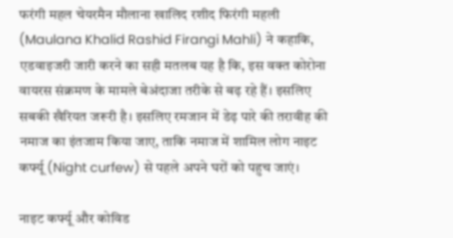फरंगी महल चेयरमैन मौलाना खालिद रशीद फिरंगी महली (Maulana Khalid Rashid Firangi Mahli) ने कहाकि, एडवाइजरी जारी करने का सही मतलब यह है कि, इस वक्त कोरोना वायरस संक्रमण के मामले बेअंदाजा तरीके से बढ़ रहे हैं। इसलिए सबकी खैरियत जरूरी है। इसलिए रमजान में डेढ़ पारे की तरावीह की नमाज का इंतजाम किया जाए, ताकि नमाज में शामिल लोग नाइट कर्फ्यू (Night curfew) से पहले अपने घरों को पहुच जाएं।

नाइट कर्फ्यू और कोविड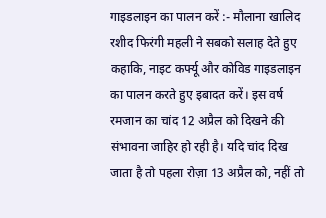गाइडलाइन का पालन करें :- मौलाना खालिद रशीद फिरंगी महली ने सबको सलाह देते हुए कहाकि, नाइट कर्फ्यू और कोविड गाइडलाइन का पालन करते हुए इबादत करें। इस वर्ष रमजान का चांद 12 अप्रैल को दिखने की संभावना जाहिर हो रही है। यदि चांद दिख जाता है तो पहला रोज़ा 13 अप्रैल को, नहीं तो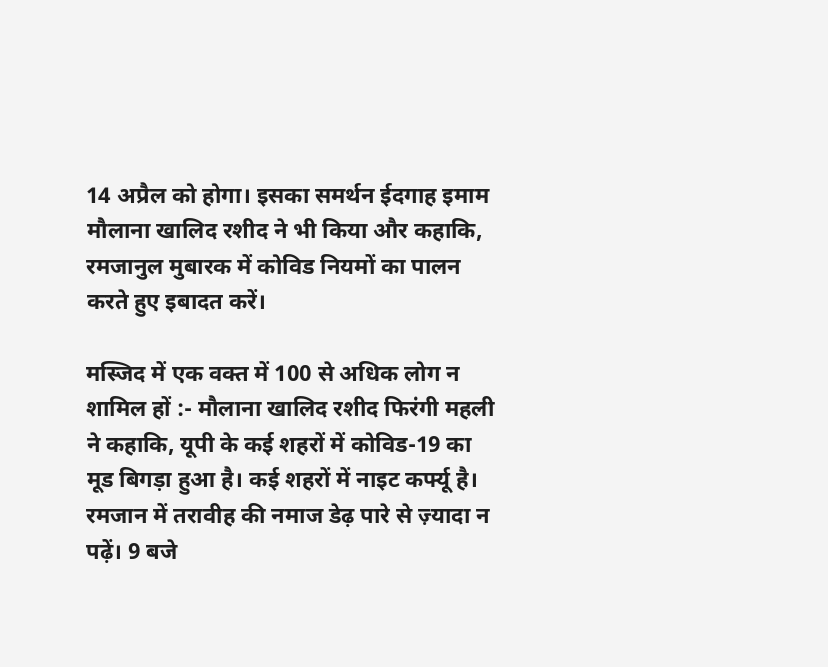14 अप्रैल को होगा। इसका समर्थन ईदगाह इमाम मौलाना खालिद रशीद ने भी किया और कहाकि, रमजानुल मुबारक में कोविड नियमों का पालन करते हुए इबादत करें।

मस्जिद में एक वक्त में 100 से अधिक लोग न शामिल हों :- मौलाना खालिद रशीद फिरंगी महली ने कहाकि, यूपी के कई शहरों में कोविड-19 का मूड बिगड़ा हुआ है। कई शहरों में नाइट कर्फ्यू है। रमजान में तरावीह की नमाज डेढ़ पारे से ज़्यादा न पढ़ें। 9 बजे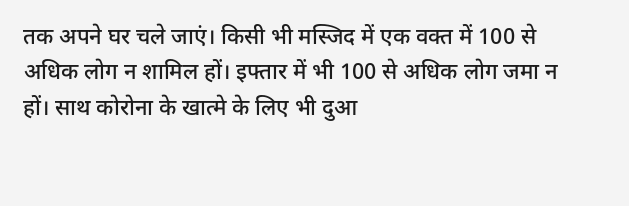तक अपने घर चले जाएं। किसी भी मस्जिद में एक वक्त में 100 से अधिक लोग न शामिल हों। इफ्तार में भी 100 से अधिक लोग जमा न हों। साथ कोरोना के खात्मे के लिए भी दुआ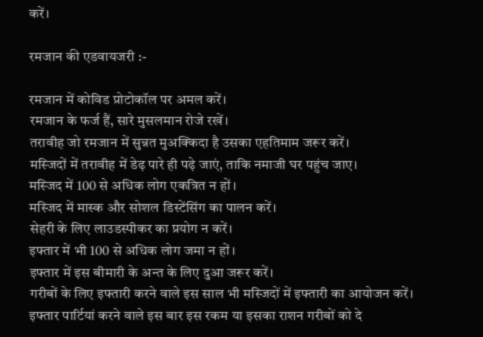करें।

रमजान की एडवायजरी :-

रमजान में कोविड प्रोटोकॉल पर अमल करें।
रमजान के फर्ज हैं, सारे मुसलमान रोजे रखें।
तरावीह जो रमजान में सुन्नत मुअक्किदा है उसका एहतिमाम जरूर करें।
मस्जिदों में तरावीह में डेढ़ पारे ही पढ़े जाएं, ताकि नमाजी घर पहुंच जाए।
मस्जिद में 100 से अधिक लोग एकत्रित न हों।
मस्जिद में मास्क और सोशल डिस्टेंसिंग का पालन करें।
सेहरी के लिए लाउडस्पीकर का प्रयोग न करें।
इफ्तार में भी 100 से अधिक लोग जमा न हों।
इफ्तार में इस बीमारी के अन्त के लिए दुआ जरूर करें।
गरीबों के लिए इफ्तारी करने वाले इस साल भी मस्जिदों में इफ्तारी का आयोजन करें।
इफ्तार पार्टियां करने वाले इस बार इस रकम या इसका राशन गरीबों को दे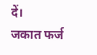दें।
जकात फर्ज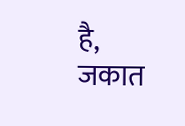है, जकात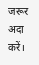जरूर अदा करें।